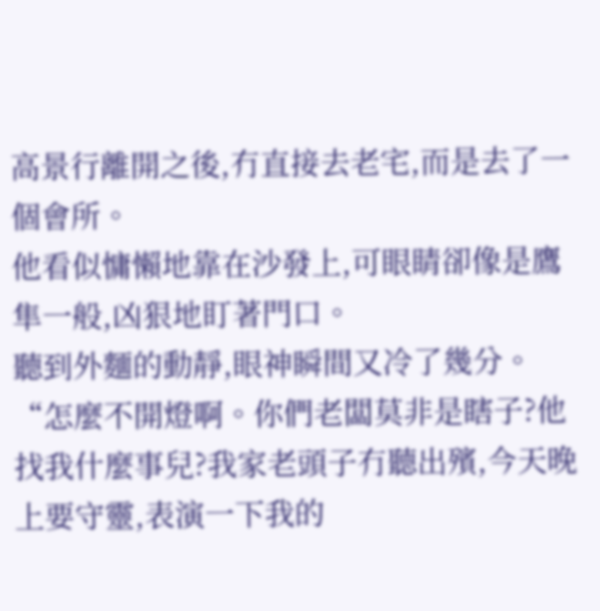高景行離開之後,冇直接去老宅,而是去了一個會所。
他看似慵懶地靠在沙發上,可眼睛卻像是鷹隼一般,凶狠地盯著門口。
聽到外麵的動靜,眼神瞬間又冷了幾分。
“怎麼不開燈啊。你們老闆莫非是瞎子?他找我什麼事兒?我家老頭子冇聽出殯,今天晚上要守靈,表演一下我的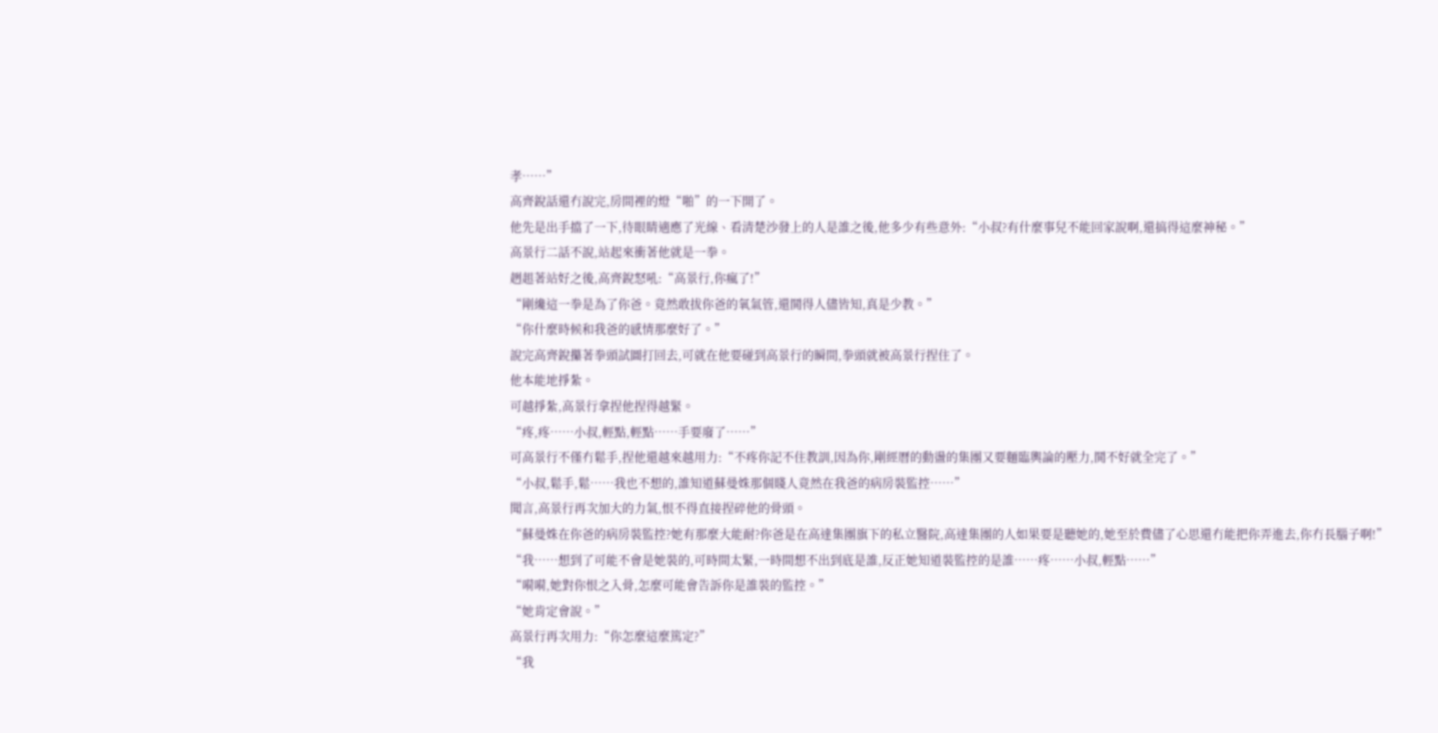孝……”
高齊銳話還冇說完,房間裡的燈“啪”的一下開了。
他先是出手擋了一下,待眼睛適應了光線、看清楚沙發上的人是誰之後,他多少有些意外:“小叔?有什麼事兒不能回家說啊,還搞得這麼神秘。”
高景行二話不說,站起來衝著他就是一拳。
趔趄著站好之後,高齊銳怒吼:“高景行,你瘋了!”
“剛纔這一拳是為了你爸。竟然敢拔你爸的氧氣管,還鬨得人儘皆知,真是少教。”
“你什麼時候和我爸的感情那麼好了。”
說完高齊銳攥著拳頭試圖打回去,可就在他要碰到高景行的瞬間,拳頭就被高景行捏住了。
他本能地掙紮。
可越掙紮,高景行拿捏他捏得越緊。
“疼,疼……小叔,輕點,輕點……手要廢了……”
可高景行不僅冇鬆手,捏他還越來越用力:“不疼你記不住教訓,因為你,剛經曆的動盪的集團又要麵臨輿論的壓力,鬨不好就全完了。”
“小叔,鬆手,鬆……我也不想的,誰知道蘇曼姝那個賤人竟然在我爸的病房裝監控……”
聞言,高景行再次加大的力氣,恨不得直接捏碎他的骨頭。
“蘇曼姝在你爸的病房裝監控?她有那麼大能耐?你爸是在高達集團旗下的私立醫院,高達集團的人如果要是聽她的,她至於費儘了心思還冇能把你弄進去,你冇長腦子啊!”
“我……想到了可能不會是她裝的,可時間太緊,一時間想不出到底是誰,反正她知道裝監控的是誰……疼……小叔,輕點……”
“嗬嗬,她對你恨之入骨,怎麼可能會告訴你是誰裝的監控。”
“她肯定會說。”
高景行再次用力:“你怎麼這麼篤定?”
“我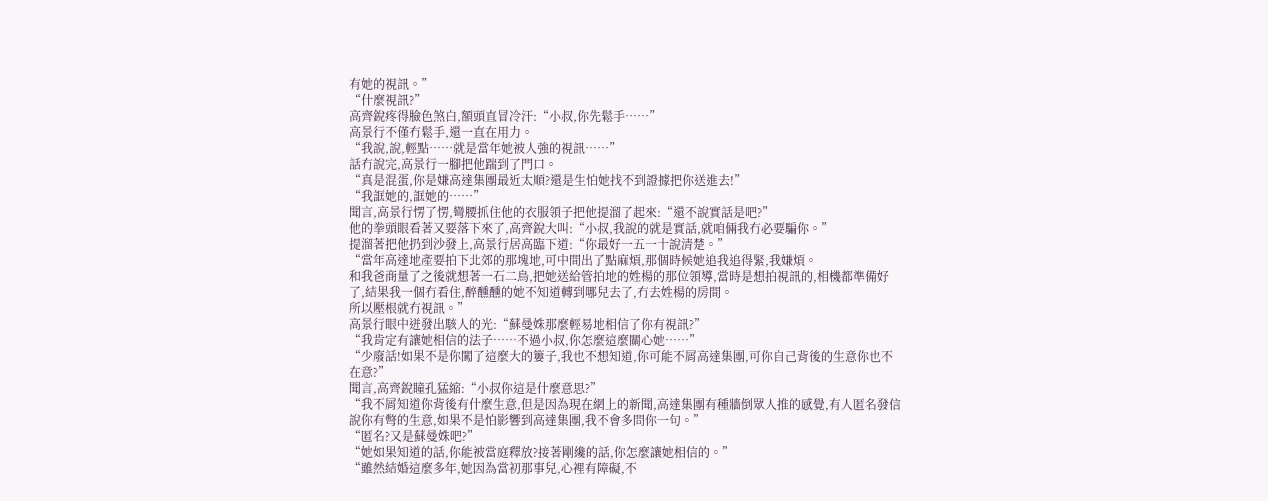有她的視訊。”
“什麼視訊?”
高齊銳疼得臉色煞白,額頭直冒冷汗:“小叔,你先鬆手……”
高景行不僅冇鬆手,還一直在用力。
“我說,說,輕點……就是當年她被人強的視訊……”
話冇說完,高景行一腳把他踹到了門口。
“真是混蛋,你是嫌高達集團最近太順?還是生怕她找不到證據把你送進去!”
“我誆她的,誆她的……”
聞言,高景行愣了愣,彎腰抓住他的衣服領子把他提溜了起來:“還不說實話是吧?”
他的拳頭眼看著又要落下來了,高齊銳大叫:“小叔,我說的就是實話,就咱倆我冇必要騙你。”
提溜著把他扔到沙發上,高景行居高臨下道:“你最好一五一十說清楚。”
“當年高達地產要拍下北郊的那塊地,可中間出了點麻煩,那個時候她追我追得緊,我嫌煩。
和我爸商量了之後就想著一石二鳥,把她送給管拍地的姓楊的那位領導,當時是想拍視訊的,相機都準備好了,結果我一個冇看住,醉醺醺的她不知道轉到哪兒去了,冇去姓楊的房間。
所以壓根就冇視訊。”
高景行眼中迸發出駭人的光:“蘇曼姝那麼輕易地相信了你有視訊?”
“我肯定有讓她相信的法子……不過小叔,你怎麼這麼關心她……”
“少廢話!如果不是你闖了這麼大的簍子,我也不想知道,你可能不屑高達集團,可你自己背後的生意你也不在意?”
聞言,高齊銳瞳孔猛縮:“小叔你這是什麼意思?”
“我不屑知道你背後有什麼生意,但是因為現在網上的新聞,高達集團有種牆倒眾人推的感覺,有人匿名發信說你有彆的生意,如果不是怕影響到高達集團,我不會多問你一句。”
“匿名?又是蘇曼姝吧?”
“她如果知道的話,你能被當庭釋放?接著剛纔的話,你怎麼讓她相信的。”
“雖然結婚這麼多年,她因為當初那事兒,心裡有障礙,不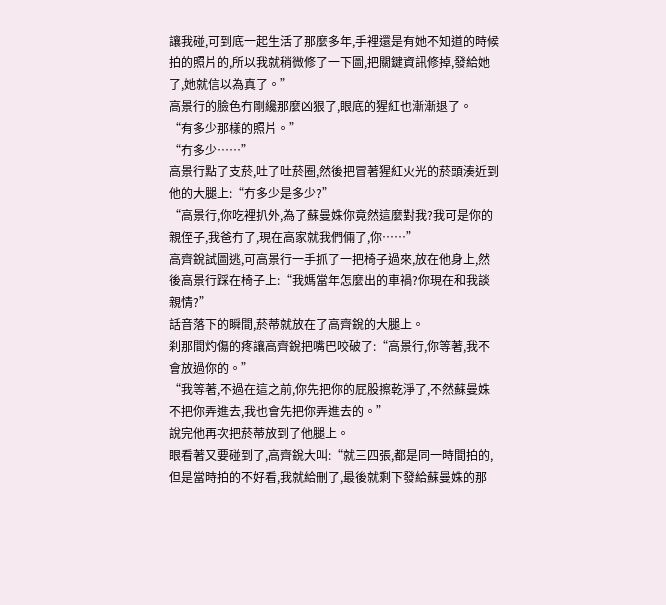讓我碰,可到底一起生活了那麼多年,手裡還是有她不知道的時候拍的照片的,所以我就稍微修了一下圖,把關鍵資訊修掉,發給她了,她就信以為真了。”
高景行的臉色冇剛纔那麼凶狠了,眼底的猩紅也漸漸退了。
“有多少那樣的照片。”
“冇多少……”
高景行點了支菸,吐了吐菸圈,然後把冒著猩紅火光的菸頭湊近到他的大腿上:“冇多少是多少?”
“高景行,你吃裡扒外,為了蘇曼姝你竟然這麼對我?我可是你的親侄子,我爸冇了,現在高家就我們倆了,你……”
高齊銳試圖逃,可高景行一手抓了一把椅子過來,放在他身上,然後高景行踩在椅子上:“我媽當年怎麼出的車禍?你現在和我談親情?”
話音落下的瞬間,菸蒂就放在了高齊銳的大腿上。
刹那間灼傷的疼讓高齊銳把嘴巴咬破了:“高景行,你等著,我不會放過你的。”
“我等著,不過在這之前,你先把你的屁股擦乾淨了,不然蘇曼姝不把你弄進去,我也會先把你弄進去的。”
說完他再次把菸蒂放到了他腿上。
眼看著又要碰到了,高齊銳大叫:“就三四張,都是同一時間拍的,但是當時拍的不好看,我就給刪了,最後就剩下發給蘇曼姝的那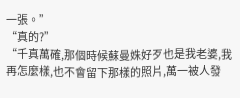一張。”
“真的?”
“千真萬確,那個時候蘇曼姝好歹也是我老婆,我再怎麼樣,也不會留下那樣的照片,萬一被人發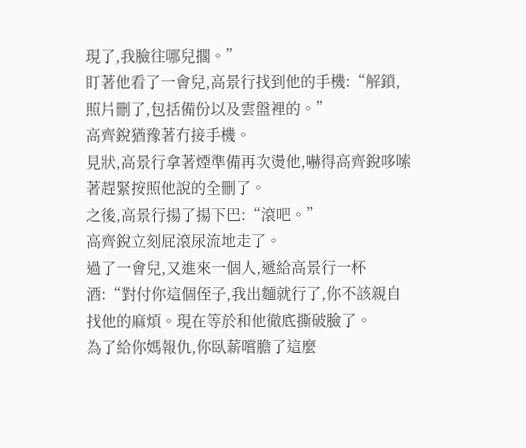現了,我臉往哪兒擱。”
盯著他看了一會兒,高景行找到他的手機:“解鎖,照片刪了,包括備份以及雲盤裡的。”
高齊銳猶豫著冇接手機。
見狀,高景行拿著煙準備再次燙他,嚇得高齊銳哆嗦著趕緊按照他說的全刪了。
之後,高景行揚了揚下巴:“滾吧。”
高齊銳立刻屁滾尿流地走了。
過了一會兒,又進來一個人,遞給高景行一杯酒:“對付你這個侄子,我出麵就行了,你不該親自找他的麻煩。現在等於和他徹底撕破臉了。
為了給你媽報仇,你臥薪嚐膽了這麼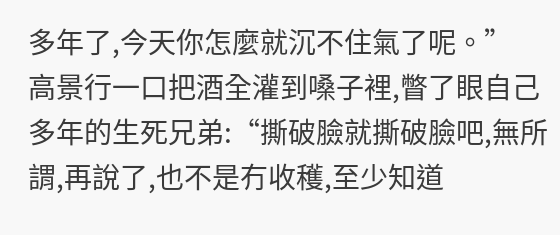多年了,今天你怎麼就沉不住氣了呢。”
高景行一口把酒全灌到嗓子裡,瞥了眼自己多年的生死兄弟:“撕破臉就撕破臉吧,無所謂,再說了,也不是冇收穫,至少知道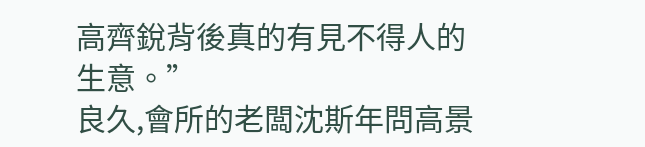高齊銳背後真的有見不得人的生意。”
良久,會所的老闆沈斯年問高景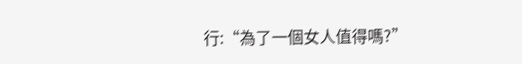行:“為了一個女人值得嗎?”